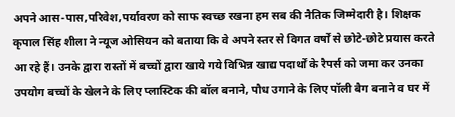अपने आस-पास,परिवेश,पर्यावरण को साफ स्वच्छ रखना हम सब की नैतिक जिम्मेदारी है। शिक्षक कृपाल सिंह शीला ने न्यूज ओसियन को बताया कि वे अपने स्तर से विगत वर्षों से छोटे-छोटे प्रयास करते आ रहे हैं। उनके द्वारा रास्तों में बच्चों द्वारा खाये गये विभिन्न खाद्य पदार्थों के रैपर्स को जमा कर उनका उपयोग बच्चों के खेलने के लिए प्लास्टिक की बॉल बनाने, पौध उगाने के लिए पॉली बैग बनाने व घर में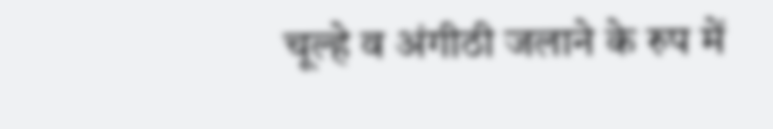चूल्हे व अंगीठी जलाने के रुप में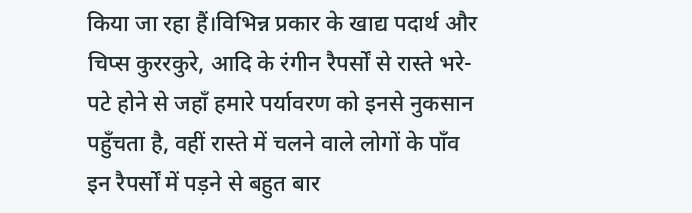किया जा रहा हैं।विभिन्न प्रकार के खाद्य पदार्थ और चिप्स कुररकुरे, आदि के रंगीन रैपर्सों से रास्ते भरे-पटे होने से जहाँ हमारे पर्यावरण को इनसे नुकसान पहुँचता है, वहीं रास्ते में चलने वाले लोगों के पाँव इन रैपर्सों में पड़ने से बहुत बार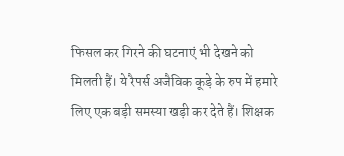फिसल कर गिरने की घटनाएं भी देखने को मिलती हैं। ये रैपर्स अजैविक कूड़े के रुप में हमारे लिए एक बड़ी समस्या खड़ी कर देते हैं। शिक्षक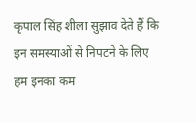कृपाल सिंह शीला सुझाव देते हैं कि इन समस्याओं से निपटने के लिए हम इनका कम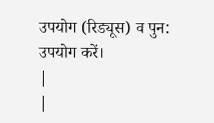उपयोग (रिड्यूस) व पुन: उपयोग करें।
|
|